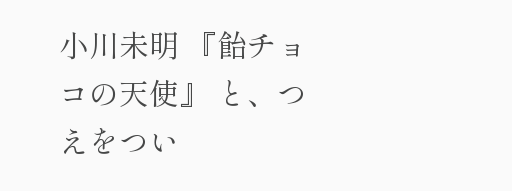小川未明 『飴チョコの天使』 と、つえをつい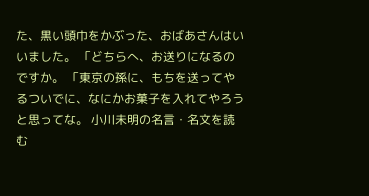た、黒い頭巾をかぶった、おばあさんはいいました。 「どちらへ、お送りになるのですか。 「東京の孫に、もちを送ってやるついでに、なにかお菓子を入れてやろうと思ってな。 小川未明の名言・名文を読む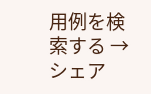用例を検索する → シェア